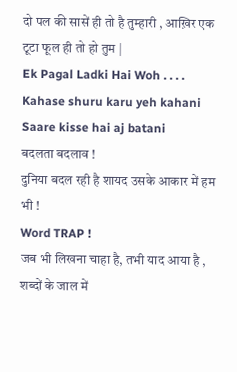दो पल की सासें ही तो है तुम्हारी , आख़िर एक टूटा फूल ही तो हो तुम |
Ek Pagal Ladki Hai Woh . . . .
Kahase shuru karu yeh kahani Saare kisse hai aj batani
बदलता बदलाव !
दुनिया बदल रही है शायद उसके आकार में हम भी !
Word TRAP !
जब भी लिखना चाहा है, तभी याद आया है , शब्दों के जाल में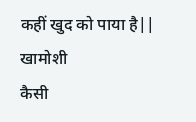कहीं खुद को पाया है||
खामोशी
कैसी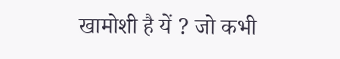खामोशी है यें ? जो कभी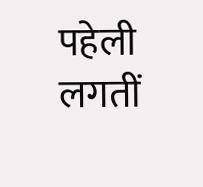पहेली लगतीं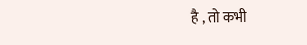है , तो कभी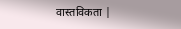वास्तविकता |